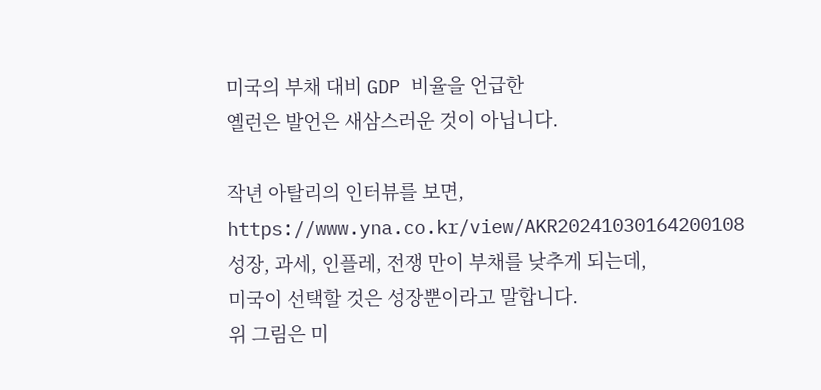미국의 부채 대비 GDP 비율을 언급한
옐런은 발언은 새삼스러운 것이 아닙니다.

작년 아탈리의 인터뷰를 보면,
https://www.yna.co.kr/view/AKR20241030164200108
성장, 과세, 인플레, 전쟁 만이 부채를 낮추게 되는데,
미국이 선택할 것은 성장뿐이라고 말합니다.
위 그림은 미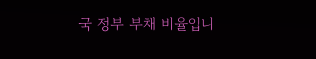국 정부 부채 비율입니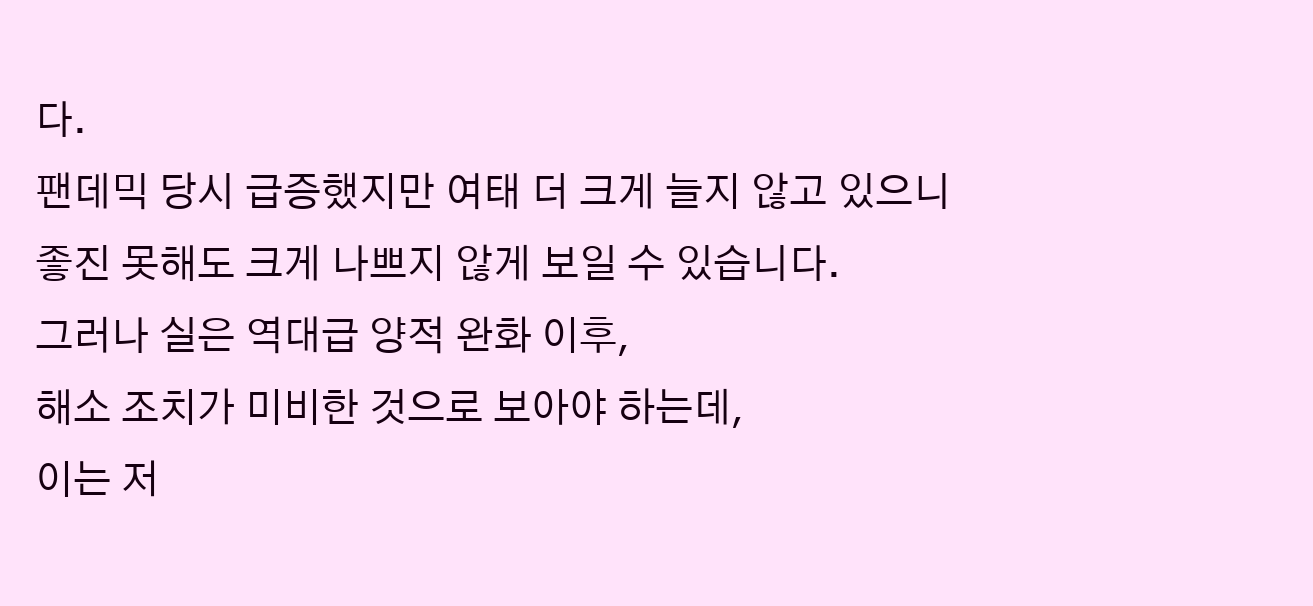다.
팬데믹 당시 급증했지만 여태 더 크게 늘지 않고 있으니
좋진 못해도 크게 나쁘지 않게 보일 수 있습니다.
그러나 실은 역대급 양적 완화 이후,
해소 조치가 미비한 것으로 보아야 하는데,
이는 저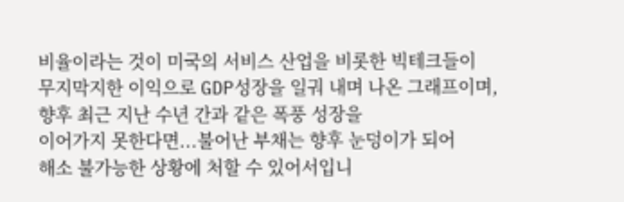비율이라는 것이 미국의 서비스 산업을 비롯한 빅테크들이
무지막지한 이익으로 GDP성장을 일궈 내며 나온 그래프이며,
향후 최근 지난 수년 간과 같은 폭풍 성장을
이어가지 못한다면...불어난 부채는 향후 눈덩이가 되어
해소 불가능한 상황에 처할 수 있어서입니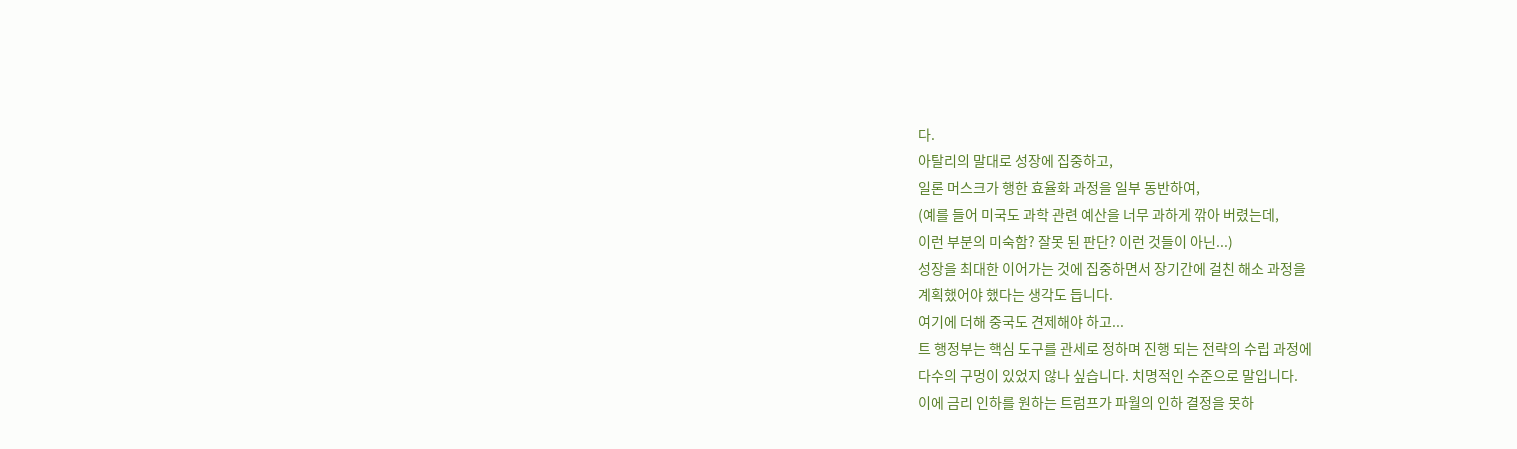다.
아탈리의 말대로 성장에 집중하고,
일론 머스크가 행한 효율화 과정을 일부 동반하여,
(예를 들어 미국도 과학 관련 예산을 너무 과하게 깎아 버렸는데,
이런 부분의 미숙함? 잘못 된 판단? 이런 것들이 아닌...)
성장을 최대한 이어가는 것에 집중하면서 장기간에 걸친 해소 과정을
계획했어야 했다는 생각도 듭니다.
여기에 더해 중국도 견제해야 하고...
트 행정부는 핵심 도구를 관세로 정하며 진행 되는 전략의 수립 과정에
다수의 구멍이 있었지 않나 싶습니다. 치명적인 수준으로 말입니다.
이에 금리 인하를 원하는 트럼프가 파월의 인하 결정을 못하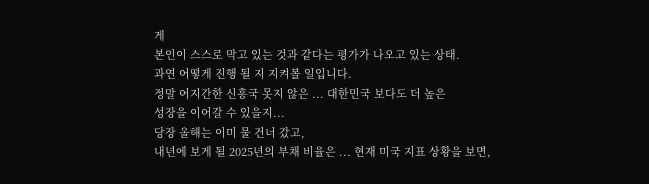게
본인이 스스로 막고 있는 것과 같다는 평가가 나오고 있는 상태.
과연 어떻게 진행 될 지 지켜볼 일입니다.
정말 어지간한 신흥국 못지 않은 ... 대한민국 보다도 더 높은
성장을 이어갈 수 있을지...
당장 올해는 이미 물 건너 갔고,
내년에 보게 될 2025년의 부채 비율은 ... 현재 미국 지표 상황을 보면,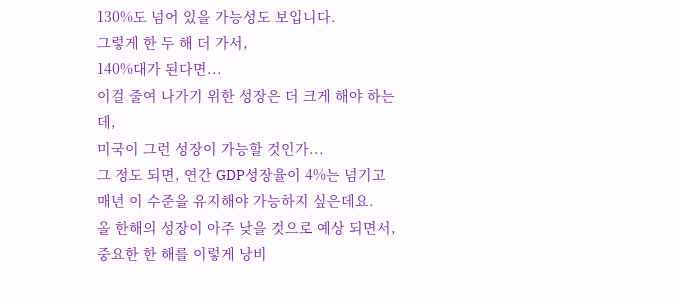130%도 넘어 있을 가능성도 보입니다.
그렇게 한 두 해 더 가서,
140%대가 된다면...
이걸 줄여 나가기 위한 성장은 더 크게 해야 하는데,
미국이 그런 성장이 가능할 것인가...
그 정도 되면, 연간 GDP성장율이 4%는 넘기고
매년 이 수준을 유지해야 가능하지 싶은데요.
올 한해의 성장이 아주 낮을 것으로 예상 되면서,
중요한 한 해를 이렇게 낭비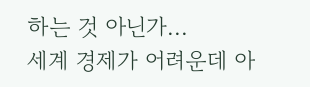하는 것 아닌가...
세계 경제가 어려운데 아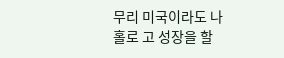무리 미국이라도 나 홀로 고 성장을 할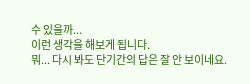수 있을까...
이런 생각을 해보게 됩니다.
뭐... 다시 봐도 단기간의 답은 잘 안 보이네요.